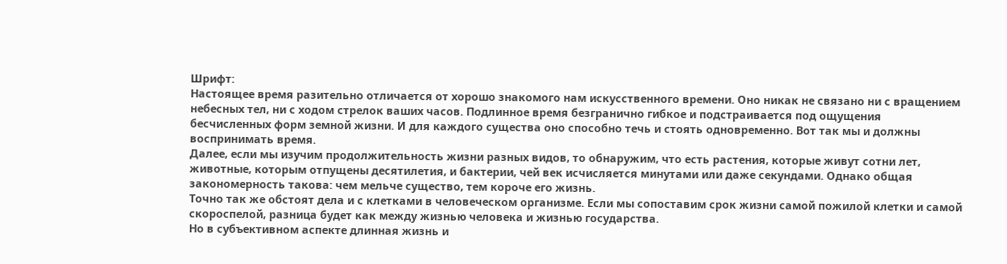Шрифт:
Настоящее время разительно отличается от хорошо знакомого нам искусственного времени. Оно никак не связано ни с вращением небесных тел, ни с ходом стрелок ваших часов. Подлинное время безгранично гибкое и подстраивается под ощущения бесчисленных форм земной жизни. И для каждого существа оно способно течь и стоять одновременно. Вот так мы и должны воспринимать время.
Далее, если мы изучим продолжительность жизни разных видов, то обнаружим, что есть растения, которые живут сотни лет, животные, которым отпущены десятилетия, и бактерии, чей век исчисляется минутами или даже секундами. Однако общая закономерность такова: чем мельче существо, тем короче его жизнь.
Точно так же обстоят дела и с клетками в человеческом организме. Если мы сопоставим срок жизни самой пожилой клетки и самой скороспелой, разница будет как между жизнью человека и жизнью государства.
Но в субъективном аспекте длинная жизнь и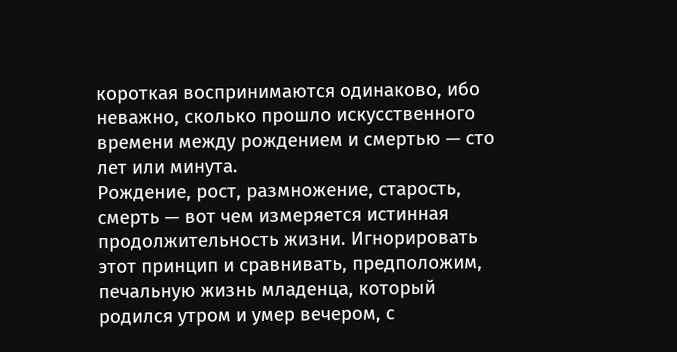короткая воспринимаются одинаково, ибо неважно, сколько прошло искусственного времени между рождением и смертью — сто лет или минута.
Рождение, рост, размножение, старость, смерть — вот чем измеряется истинная продолжительность жизни. Игнорировать этот принцип и сравнивать, предположим, печальную жизнь младенца, который родился утром и умер вечером, с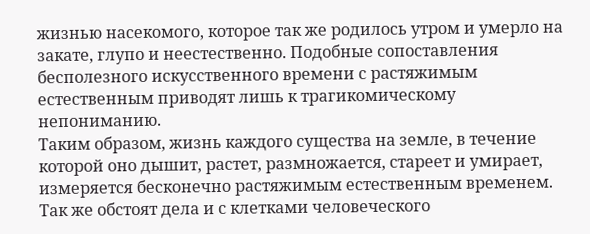жизнью насекомого, которое так же родилось утром и умерло на закате, глупо и неестественно. Подобные сопоставления бесполезного искусственного времени с растяжимым естественным приводят лишь к трагикомическому непониманию.
Таким образом, жизнь каждого существа на земле, в течение которой оно дышит, растет, размножается, стареет и умирает, измеряется бесконечно растяжимым естественным временем.
Так же обстоят дела и с клетками человеческого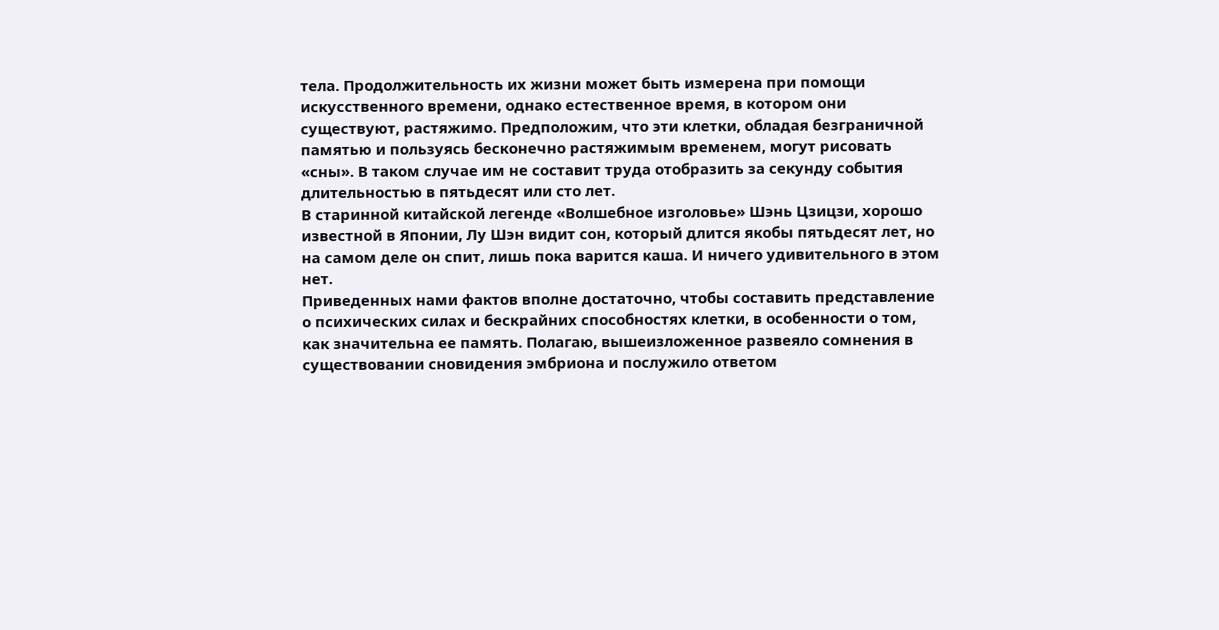тела. Продолжительность их жизни может быть измерена при помощи искусственного времени, однако естественное время, в котором они существуют, растяжимо. Предположим, что эти клетки, обладая безграничной памятью и пользуясь бесконечно растяжимым временем, могут рисовать «сны». В таком случае им не составит труда отобразить за секунду события длительностью в пятьдесят или сто лет.
В старинной китайской легенде «Волшебное изголовье» Шэнь Цзицзи, хорошо известной в Японии, Лу Шэн видит сон, который длится якобы пятьдесят лет, но на самом деле он спит, лишь пока варится каша. И ничего удивительного в этом нет.
Приведенных нами фактов вполне достаточно, чтобы составить представление о психических силах и бескрайних способностях клетки, в особенности о том, как значительна ее память. Полагаю, вышеизложенное развеяло сомнения в существовании сновидения эмбриона и послужило ответом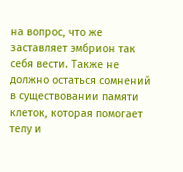на вопрос, что же заставляет эмбрион так себя вести. Также не должно остаться сомнений в существовании памяти клеток, которая помогает телу и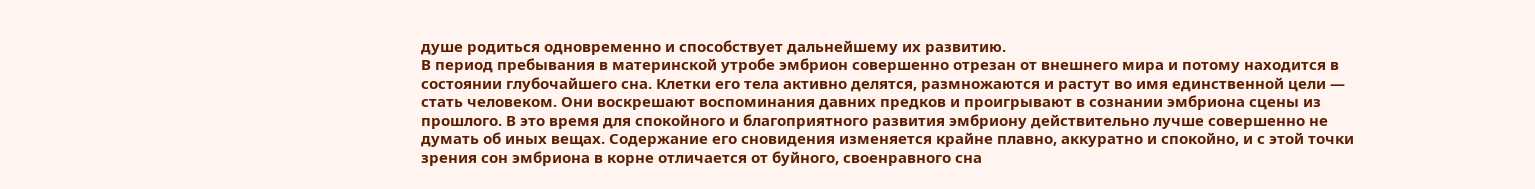душе родиться одновременно и способствует дальнейшему их развитию.
В период пребывания в материнской утробе эмбрион совершенно отрезан от внешнего мира и потому находится в состоянии глубочайшего сна. Клетки его тела активно делятся, размножаются и растут во имя единственной цели — стать человеком. Они воскрешают воспоминания давних предков и проигрывают в сознании эмбриона сцены из прошлого. В это время для спокойного и благоприятного развития эмбриону действительно лучше совершенно не думать об иных вещах. Содержание его сновидения изменяется крайне плавно, аккуратно и спокойно, и с этой точки зрения сон эмбриона в корне отличается от буйного, своенравного сна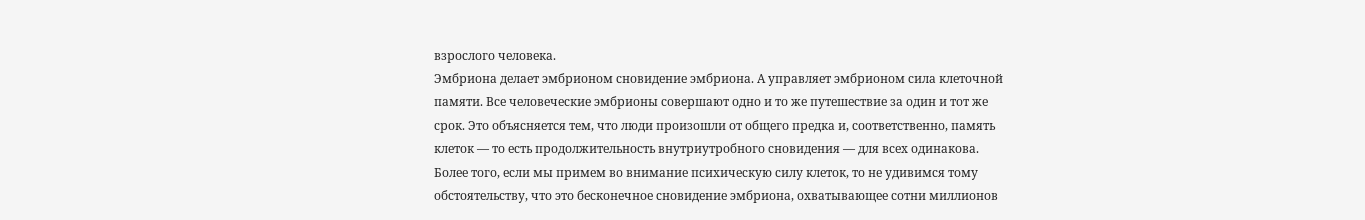взрослого человека.
Эмбриона делает эмбрионом сновидение эмбриона. А управляет эмбрионом сила клеточной памяти. Все человеческие эмбрионы совершают одно и то же путешествие за один и тот же срок. Это объясняется тем, что люди произошли от общего предка и, соответственно, память клеток — то есть продолжительность внутриутробного сновидения — для всех одинакова.
Более того, если мы примем во внимание психическую силу клеток, то не удивимся тому обстоятельству, что это бесконечное сновидение эмбриона, охватывающее сотни миллионов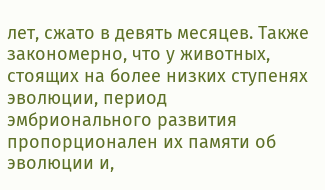лет, сжато в девять месяцев. Также закономерно, что у животных, стоящих на более низких ступенях эволюции, период эмбрионального развития пропорционален их памяти об эволюции и,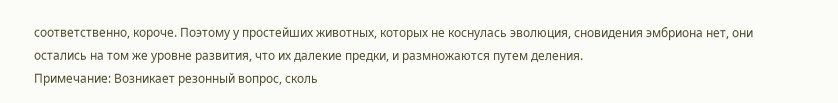соответственно, короче. Поэтому у простейших животных, которых не коснулась эволюция, сновидения эмбриона нет, они остались на том же уровне развития, что их далекие предки, и размножаются путем деления.
Примечание: Возникает резонный вопрос, сколь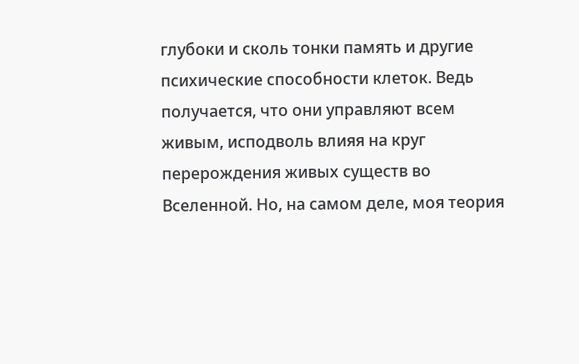глубоки и сколь тонки память и другие психические способности клеток. Ведь получается, что они управляют всем живым, исподволь влияя на круг перерождения живых существ во Вселенной. Но, на самом деле, моя теория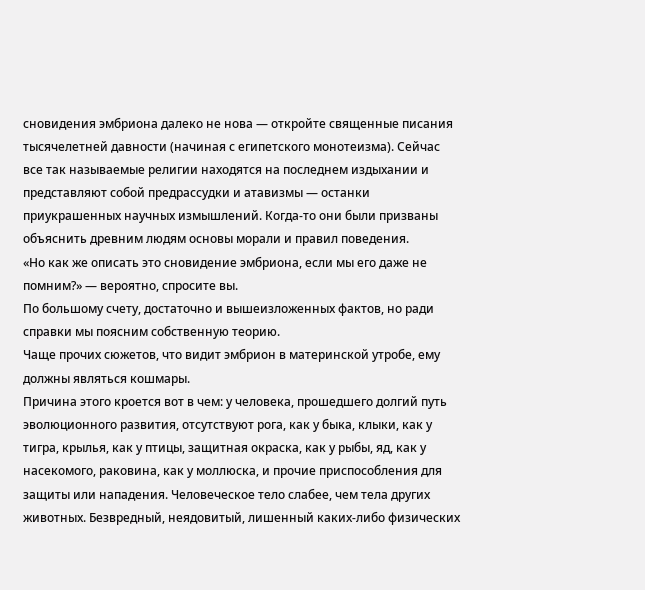сновидения эмбриона далеко не нова — откройте священные писания тысячелетней давности (начиная с египетского монотеизма). Сейчас все так называемые религии находятся на последнем издыхании и представляют собой предрассудки и атавизмы — останки приукрашенных научных измышлений. Когда-то они были призваны объяснить древним людям основы морали и правил поведения.
«Но как же описать это сновидение эмбриона, если мы его даже не помним?» — вероятно, спросите вы.
По большому счету, достаточно и вышеизложенных фактов, но ради справки мы поясним собственную теорию.
Чаще прочих сюжетов, что видит эмбрион в материнской утробе, ему должны являться кошмары.
Причина этого кроется вот в чем: у человека, прошедшего долгий путь эволюционного развития, отсутствуют рога, как у быка, клыки, как у тигра, крылья, как у птицы, защитная окраска, как у рыбы, яд, как у насекомого, раковина, как у моллюска, и прочие приспособления для защиты или нападения. Человеческое тело слабее, чем тела других животных. Безвредный, неядовитый, лишенный каких-либо физических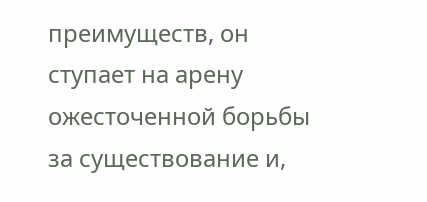преимуществ, он ступает на арену ожесточенной борьбы за существование и,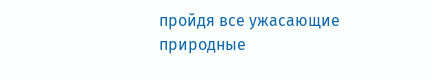пройдя все ужасающие природные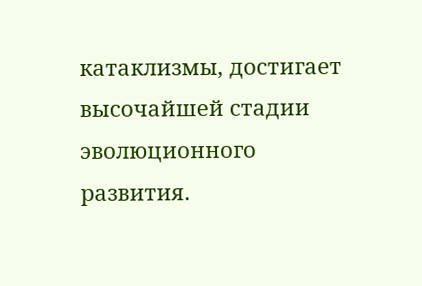катаклизмы, достигает высочайшей стадии эволюционного развития.